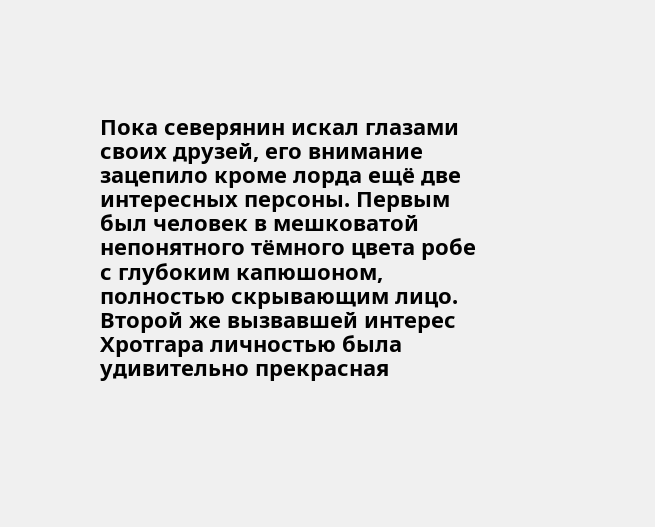Пока северянин искал глазами своих друзей, его внимание зацепило кроме лорда ещё две интересных персоны. Первым был человек в мешковатой непонятного тёмного цвета робе с глубоким капюшоном, полностью скрывающим лицо. Второй же вызвавшей интерес Хротгара личностью была удивительно прекрасная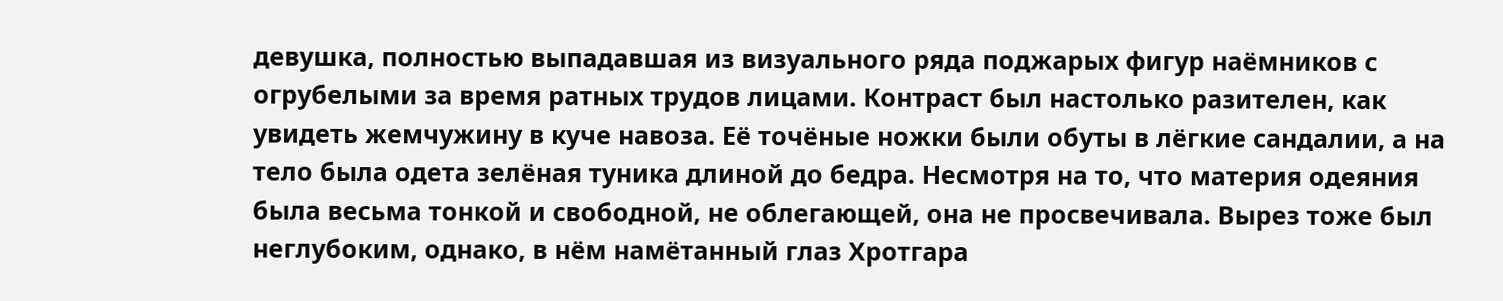девушка, полностью выпадавшая из визуального ряда поджарых фигур наёмников с огрубелыми за время ратных трудов лицами. Контраст был настолько разителен, как увидеть жемчужину в куче навоза. Её точёные ножки были обуты в лёгкие сандалии, а на тело была одета зелёная туника длиной до бедра. Несмотря на то, что материя одеяния была весьма тонкой и свободной, не облегающей, она не просвечивала. Вырез тоже был неглубоким, однако, в нём намётанный глаз Хротгара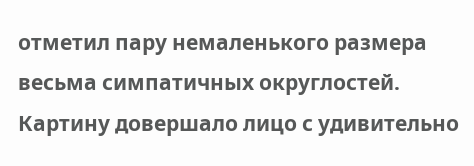отметил пару немаленького размера весьма симпатичных округлостей. Картину довершало лицо с удивительно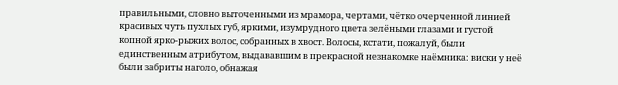правильными, словно выточенными из мрамора, чертами, чётко очерченной линией красивых чуть пухлых губ, яркими, изумрудного цвета зелёными глазами и густой копной ярко-рыжих волос, собранных в хвост. Волосы, кстати, пожалуй, были единственным атрибутом, выдававшим в прекрасной незнакомке наёмника: виски у неё были забриты наголо, обнажая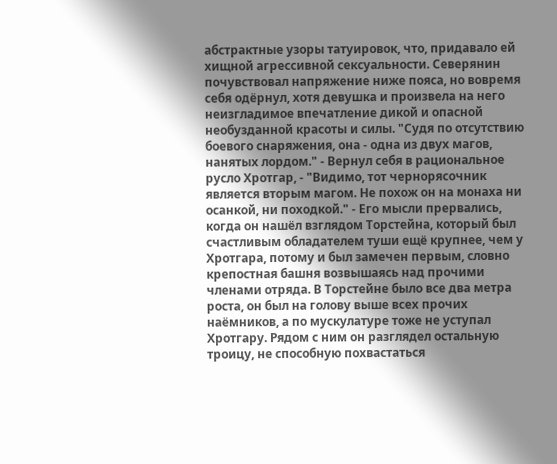абстрактные узоры татуировок, что, придавало ей хищной агрессивной сексуальности. Северянин почувствовал напряжение ниже пояса, но вовремя себя одёрнул, хотя девушка и произвела на него неизгладимое впечатление дикой и опасной необузданной красоты и силы. "Судя по отсутствию боевого снаряжения, она - одна из двух магов, нанятых лордом." - Вернул себя в рациональное русло Хротгар, - "Видимо, тот чернорясочник является вторым магом. Не похож он на монаха ни осанкой, ни походкой." - Его мысли прервались, когда он нашёл взглядом Торстейна, который был счастливым обладателем туши ещё крупнее, чем у Хротгара, потому и был замечен первым, словно крепостная башня возвышаясь над прочими членами отряда. В Торстейне было все два метра роста, он был на голову выше всех прочих наёмников, а по мускулатуре тоже не уступал Хротгару. Рядом с ним он разглядел остальную троицу, не способную похвастаться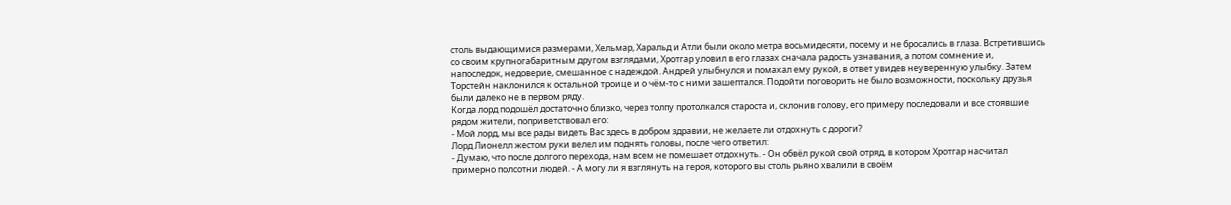столь выдающимися размерами, Хельмар, Харальд и Атли были около метра восьмидесяти, посему и не бросались в глаза. Встретившись со своим крупногабаритным другом взглядами, Хротгар уловил в его глазах сначала радость узнавания, а потом сомнение и, напоследок, недоверие, смешанное с надеждой. Андрей улыбнулся и помахал ему рукой, в ответ увидев неуверенную улыбку. Затем Торстейн наклонился к остальной троице и о чём-то с ними зашептался. Подойти поговорить не было возможности, поскольку друзья были далеко не в первом ряду.
Когда лорд подошёл достаточно близко, через толпу протолкался староста и, склонив голову, его примеру последовали и все стоявшие рядом жители, поприветствовал его:
- Мой лорд, мы все рады видеть Вас здесь в добром здравии, не желаете ли отдохнуть с дороги?
Лорд Лионелл жестом руки велел им поднять головы, после чего ответил:
- Думаю, что после долгого перехода, нам всем не помешает отдохнуть. - Он обвёл рукой свой отряд, в котором Хротгар насчитал примерно полсотни людей. - А могу ли я взглянуть на героя, которого вы столь рьяно хвалили в своём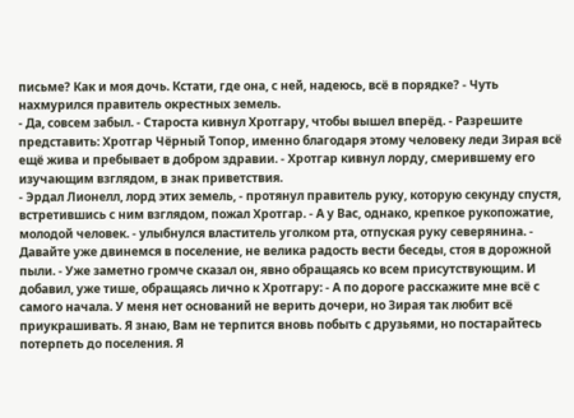письме? Как и моя дочь. Кстати, где она, с ней, надеюсь, всё в порядке? - Чуть нахмурился правитель окрестных земель.
- Да, совсем забыл. - Староста кивнул Хротгару, чтобы вышел вперёд. - Разрешите представить: Хротгар Чёрный Топор, именно благодаря этому человеку леди Зирая всё ещё жива и пребывает в добром здравии. - Хротгар кивнул лорду, смерившему его изучающим взглядом, в знак приветствия.
- Эрдал Лионелл, лорд этих земель, - протянул правитель руку, которую секунду спустя, встретившись с ним взглядом, пожал Хротгар. - А у Вас, однако, крепкое рукопожатие, молодой человек. - улыбнулся властитель уголком рта, отпуская руку северянина. - Давайте уже двинемся в поселение, не велика радость вести беседы, стоя в дорожной пыли. - Уже заметно громче сказал он, явно обращаясь ко всем присутствующим. И добавил, уже тише, обращаясь лично к Хротгару: - А по дороге расскажите мне всё с самого начала. У меня нет оснований не верить дочери, но Зирая так любит всё приукрашивать. Я знаю, Вам не терпится вновь побыть с друзьями, но постарайтесь потерпеть до поселения. Я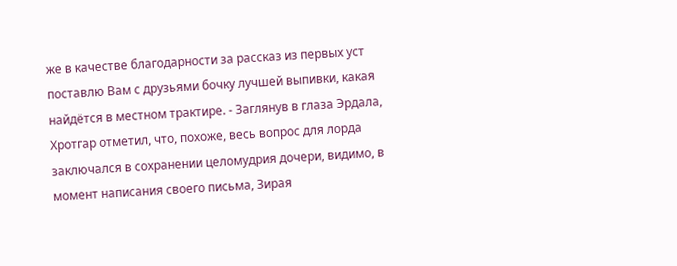же в качестве благодарности за рассказ из первых уст поставлю Вам с друзьями бочку лучшей выпивки, какая найдётся в местном трактире. - Заглянув в глаза Эрдала, Хротгар отметил, что, похоже, весь вопрос для лорда заключался в сохранении целомудрия дочери, видимо, в момент написания своего письма, Зирая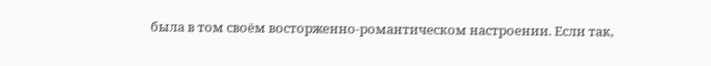была в том своём восторженно-романтическом настроении. Если так,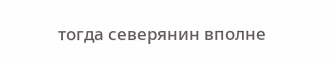тогда северянин вполне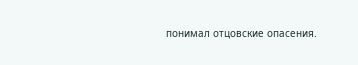понимал отцовские опасения.